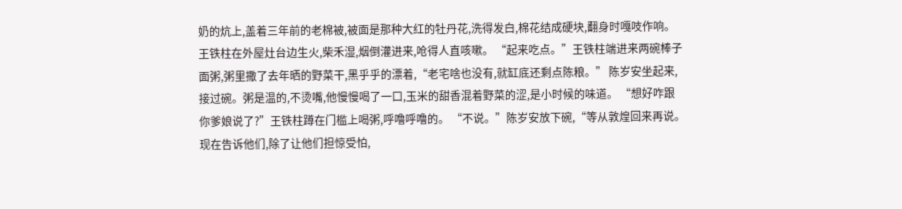奶的炕上,盖着三年前的老棉被,被面是那种大红的牡丹花,洗得发白,棉花结成硬块,翻身时嘎吱作响。王铁柱在外屋灶台边生火,柴禾湿,烟倒灌进来,呛得人直咳嗽。 “起来吃点。”王铁柱端进来两碗棒子面粥,粥里撒了去年晒的野菜干,黑乎乎的漂着,“老宅啥也没有,就缸底还剩点陈粮。” 陈岁安坐起来,接过碗。粥是温的,不烫嘴,他慢慢喝了一口,玉米的甜香混着野菜的涩,是小时候的味道。 “想好咋跟你爹娘说了?”王铁柱蹲在门槛上喝粥,呼噜呼噜的。 “不说。”陈岁安放下碗,“等从敦煌回来再说。现在告诉他们,除了让他们担惊受怕,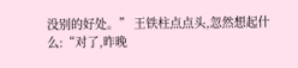没别的好处。” 王铁柱点点头,忽然想起什么:“对了,昨晚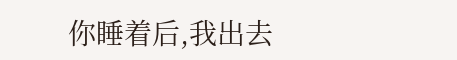你睡着后,我出去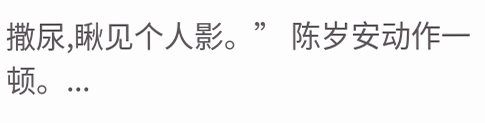撒尿,瞅见个人影。” 陈岁安动作一顿。...